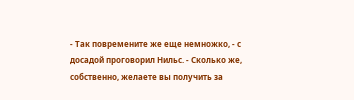- Так повремените же еще немножко, - с досадой проговорил Нильс. - Сколько же, собственно, желаете вы получить за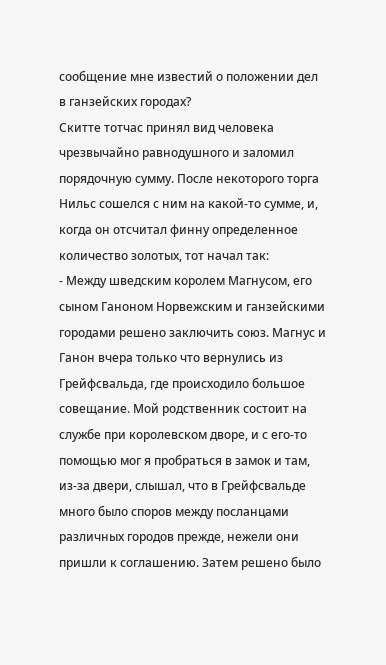сообщение мне известий о положении дел в ганзейских городах?
Скитте тотчас принял вид человека чрезвычайно равнодушного и заломил порядочную сумму. После некоторого торга Нильс сошелся с ним на какой-то сумме, и, когда он отсчитал финну определенное количество золотых, тот начал так:
- Между шведским королем Магнусом, его сыном Ганоном Норвежским и ганзейскими городами решено заключить союз. Магнус и Ганон вчера только что вернулись из Грейфсвальда, где происходило большое совещание. Мой родственник состоит на службе при королевском дворе, и с его-то помощью мог я пробраться в замок и там, из-за двери, слышал, что в Грейфсвальде много было споров между посланцами различных городов прежде, нежели они пришли к соглашению. Затем решено было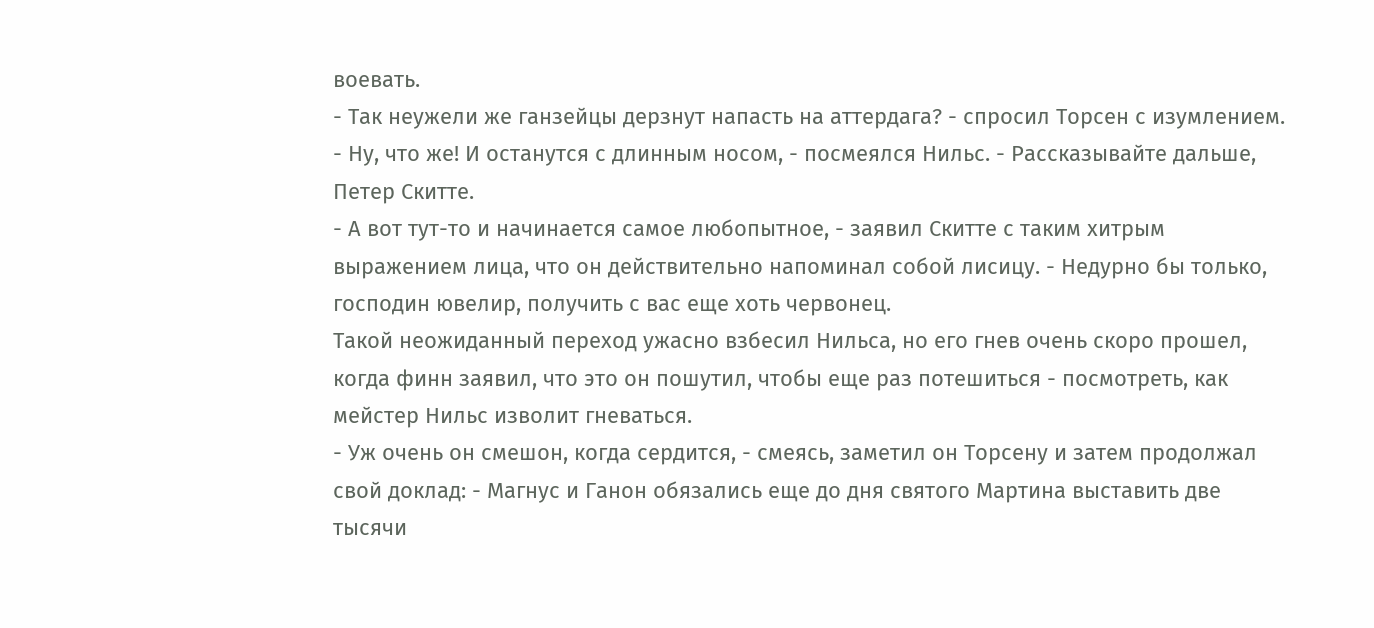воевать.
- Так неужели же ганзейцы дерзнут напасть на аттердага? - спросил Торсен с изумлением.
- Ну, что же! И останутся с длинным носом, - посмеялся Нильс. - Рассказывайте дальше, Петер Скитте.
- А вот тут-то и начинается самое любопытное, - заявил Скитте с таким хитрым выражением лица, что он действительно напоминал собой лисицу. - Недурно бы только, господин ювелир, получить с вас еще хоть червонец.
Такой неожиданный переход ужасно взбесил Нильса, но его гнев очень скоро прошел, когда финн заявил, что это он пошутил, чтобы еще раз потешиться - посмотреть, как мейстер Нильс изволит гневаться.
- Уж очень он смешон, когда сердится, - смеясь, заметил он Торсену и затем продолжал свой доклад: - Магнус и Ганон обязались еще до дня святого Мартина выставить две тысячи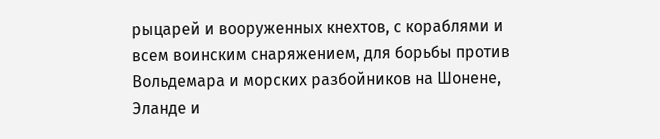рыцарей и вооруженных кнехтов, с кораблями и всем воинским снаряжением, для борьбы против Вольдемара и морских разбойников на Шонене, Эланде и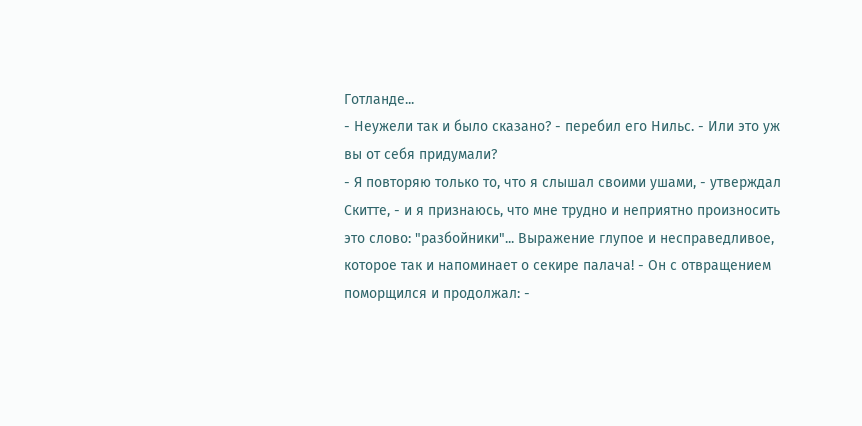Готланде...
- Неужели так и было сказано? - перебил его Нильс. - Или это уж вы от себя придумали?
- Я повторяю только то, что я слышал своими ушами, - утверждал Скитте, - и я признаюсь, что мне трудно и неприятно произносить это слово: "разбойники"... Выражение глупое и несправедливое, которое так и напоминает о секире палача! - Он с отвращением поморщился и продолжал: -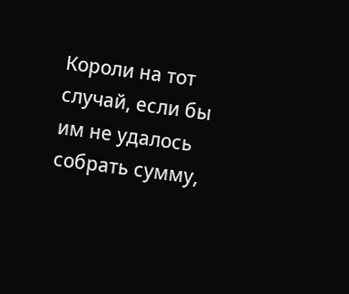Короли на тот случай, если бы им не удалось собрать сумму,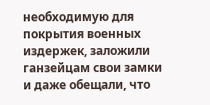необходимую для покрытия военных издержек, заложили ганзейцам свои замки и даже обещали, что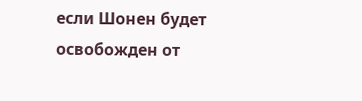если Шонен будет освобожден от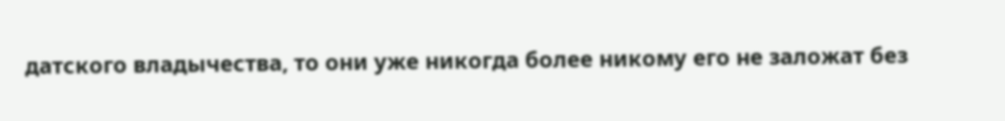датского владычества, то они уже никогда более никому его не заложат без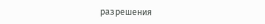разрешения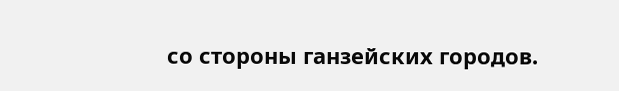со стороны ганзейских городов.